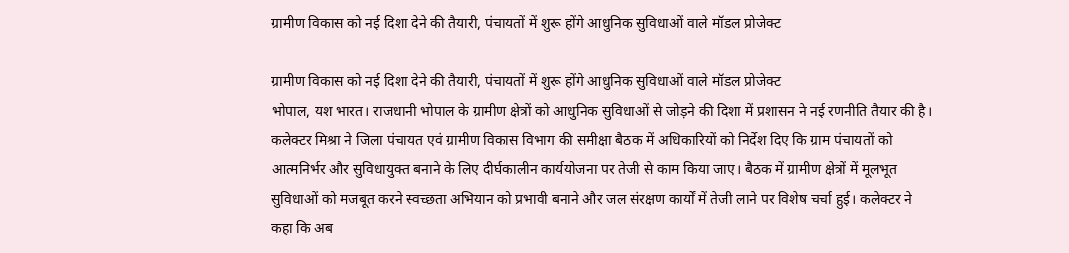ग्रामीण विकास को नई दिशा देने की तैयारी, पंचायतों में शुरू होंगे आधुनिक सुविधाओं वाले मॉडल प्रोजेक्ट

ग्रामीण विकास को नई दिशा देने की तैयारी, पंचायतों में शुरू होंगे आधुनिक सुविधाओं वाले मॉडल प्रोजेक्ट
भोपाल, यश भारत। राजधानी भोपाल के ग्रामीण क्षेत्रों को आधुनिक सुविधाओं से जोड़ने की दिशा में प्रशासन ने नई रणनीति तैयार की है। कलेक्टर मिश्रा ने जिला पंचायत एवं ग्रामीण विकास विभाग की समीक्षा बैठक में अधिकारियों को निर्देश दिए कि ग्राम पंचायतों को आत्मनिर्भर और सुविधायुक्त बनाने के लिए दीर्घकालीन कार्ययोजना पर तेजी से काम किया जाए। बैठक में ग्रामीण क्षेत्रों में मूलभूत सुविधाओं को मजबूत करने स्वच्छता अभियान को प्रभावी बनाने और जल संरक्षण कार्यों में तेजी लाने पर विशेष चर्चा हुई। कलेक्टर ने कहा कि अब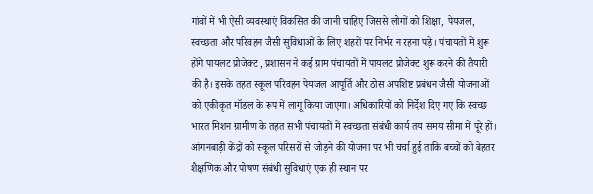गांवों में भी ऐसी व्यवस्थाएं विकसित की जानी चाहिए जिससे लोगों को शिक्षा, पेयजल, स्वच्छता और परिवहन जैसी सुविधाओं के लिए शहरों पर निर्भर न रहना पड़े। पंचायतों में शुरू होंगे पायलट प्रोजेक्ट , प्रशासन ने कई ग्राम पंचायतों में पायलट प्रोजेक्ट शुरू करने की तैयारी की है। इसके तहत स्कूल परिवहन पेयजल आपूर्ति और ठोस अपशिष्ट प्रबंधन जैसी योजनाओं को एकीकृत मॉडल के रूप में लागू किया जाएगा। अधिकारियों को निर्देश दिए गए कि स्वच्छ भारत मिशन ग्रामीण के तहत सभी पंचायतों में स्वच्छता संबंधी कार्य तय समय सीमा में पूरे हों। आंगनबाड़ी केंद्रों को स्कूल परिसरों से जोड़ने की योजना पर भी चर्चा हुई ताकि बच्चों को बेहतर शैक्षणिक और पोषण संबंधी सुविधाएं एक ही स्थान पर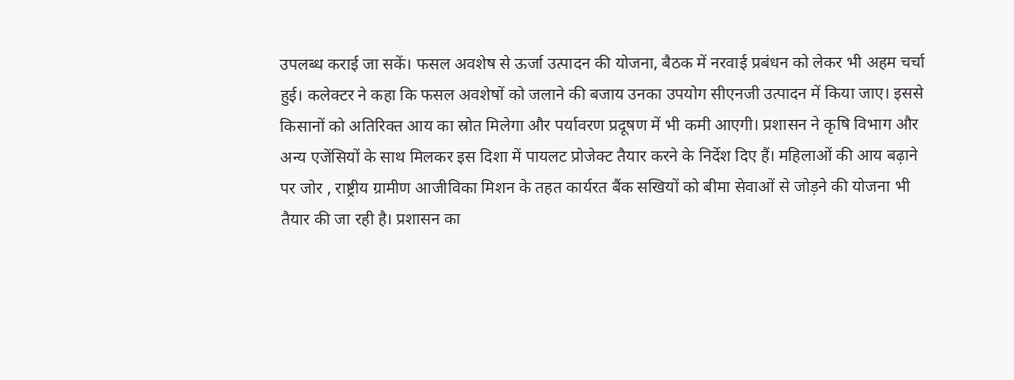उपलब्ध कराई जा सकें। फसल अवशेष से ऊर्जा उत्पादन की योजना, बैठक में नरवाई प्रबंधन को लेकर भी अहम चर्चा हुई। कलेक्टर ने कहा कि फसल अवशेषों को जलाने की बजाय उनका उपयोग सीएनजी उत्पादन में किया जाए। इससे किसानों को अतिरिक्त आय का स्रोत मिलेगा और पर्यावरण प्रदूषण में भी कमी आएगी। प्रशासन ने कृषि विभाग और अन्य एजेंसियों के साथ मिलकर इस दिशा में पायलट प्रोजेक्ट तैयार करने के निर्देश दिए हैं। महिलाओं की आय बढ़ाने पर जोर , राष्ट्रीय ग्रामीण आजीविका मिशन के तहत कार्यरत बैंक सखियों को बीमा सेवाओं से जोड़ने की योजना भी तैयार की जा रही है। प्रशासन का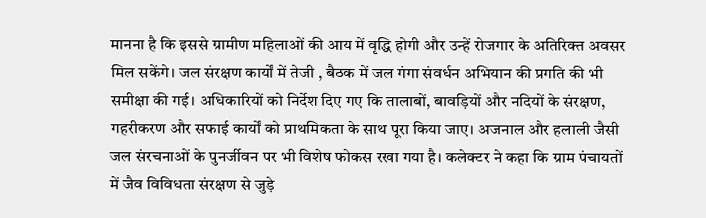मानना है कि इससे ग्रामीण महिलाओं की आय में वृद्धि होगी और उन्हें रोजगार के अतिरिक्त अवसर मिल सकेंगे। जल संरक्षण कार्यों में तेजी , बैठक में जल गंगा संवर्धन अभियान की प्रगति की भी समीक्षा की गई। अधिकारियों को निर्देश दिए गए कि तालाबों, बावड़ियों और नदियों के संरक्षण, गहरीकरण और सफाई कार्यों को प्राथमिकता के साथ पूरा किया जाए। अजनाल और हलाली जैसी जल संरचनाओं के पुनर्जीवन पर भी विशेष फोकस रखा गया है। कलेक्टर ने कहा कि ग्राम पंचायतों में जैव विविधता संरक्षण से जुड़े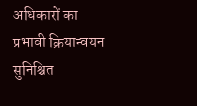अधिकारों का प्रभावी क्रियान्वयन सुनिश्चित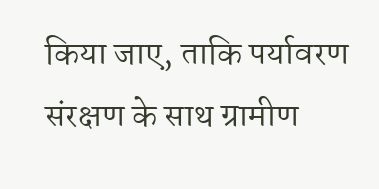किया जाए, ताकि पर्यावरण संरक्षण के साथ ग्रामीण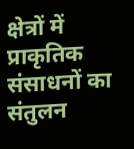क्षेत्रों में प्राकृतिक संसाधनों का संतुलन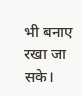भी बनाए रखा जा सके।